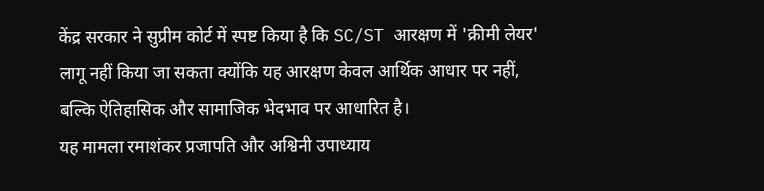केंद्र सरकार ने सुप्रीम कोर्ट में स्पष्ट किया है कि SC/ST आरक्षण में 'क्रीमी लेयर' लागू नहीं किया जा सकता क्योंकि यह आरक्षण केवल आर्थिक आधार पर नहीं, बल्कि ऐतिहासिक और सामाजिक भेदभाव पर आधारित है।
यह मामला रमाशंकर प्रजापति और अश्विनी उपाध्याय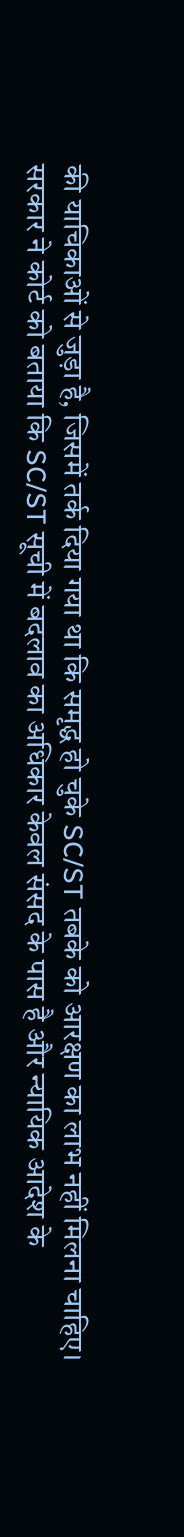की याचिकाओं से जुड़ा है, जिसमें तर्क दिया गया था कि समृद्ध हो चुके SC/ST तबके को आरक्षण का लाभ नहीं मिलना चाहिए।
सरकार ने कोर्ट को बताया कि SC/ST सूची में बदलाव का अधिकार केवल संसद के पास है और न्यायिक आदेश के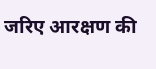जरिए आरक्षण की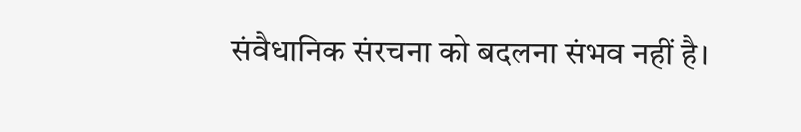संवैधानिक संरचना को बदलना संभव नहीं है।